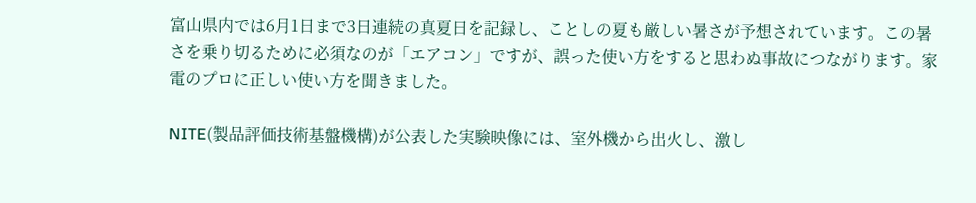富山県内では6月1日まで3日連続の真夏日を記録し、ことしの夏も厳しい暑さが予想されています。この暑さを乗り切るために必須なのが「エアコン」ですが、誤った使い方をすると思わぬ事故につながります。家電のプロに正しい使い方を聞きました。

NITE(製品評価技術基盤機構)が公表した実験映像には、室外機から出火し、激し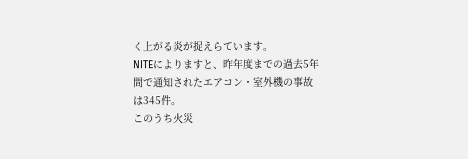く上がる炎が捉えらています。
NITEによりますと、昨年度までの過去5年間で通知されたエアコン・室外機の事故は345件。
このうち火災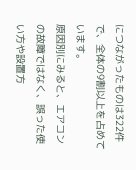につながったものは322件で、全体の9割以上を占めています。
原因別にみると、エアコンの故障ではなく、誤った使い方や設置方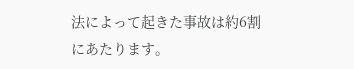法によって起きた事故は約6割にあたります。